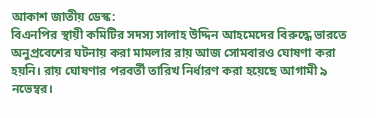আকাশ জাতীয় ডেস্ক:
বিএনপির স্থায়ী কমিটির সদস্য সালাহ উদ্দিন আহমেদের বিরুদ্ধে ভারতে অনুপ্রবেশের ঘটনায় করা মামলার রায় আজ সোমবারও ঘোষণা করা হয়নি। রায় ঘোষণার পরবর্তী তারিখ নির্ধারণ করা হয়েছে আগামী ৯ নভেম্বর।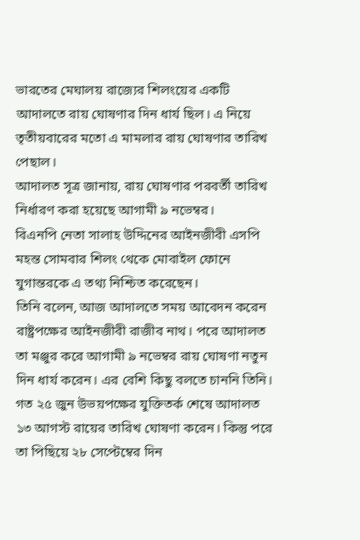ভারতের মেঘালয় রাজ্যের শিলংয়ের একটি আদালতে রায় ঘোষণার দিন ধার্য ছিল। এ নিয়ে তৃতীয়বারের মতো এ মামলার রায় ঘোষণার তারিখ পেছাল।
আদালত সূত্র জানায়, রায় ঘোষণার পরবর্তী তারিখ নির্ধারণ করা হয়েছে আগামী ৯ নভেম্বর।
বিএনপি নেতা সালাহ উদ্দিনের আইনজীবী এসপি মহন্ত সোমবার শিলং থেকে মোবাইল ফোনে যুগান্তরকে এ তথ্য নিশ্চিত করেছেন।
তিনি বলেন, আজ আদালতে সময় আবেদন করেন রাষ্ট্রপক্ষের আইনজীবী রাজীব নাথ। পরে আদালত তা মঞ্জুর করে আগামী ৯ নভেম্বর রায় ঘোষণা নতুন দিন ধার্য করেন। এর বেশি কিছু বলতে চাননি তিনি।
গত ২৫ জুন উভয়পক্ষের যুক্তিতর্ক শেষে আদালত ১৩ আগস্ট রায়ের তারিখ ঘোষণা করেন। কিন্তু পরে তা পিছিয়ে ২৮ সেপ্টেম্বের দিন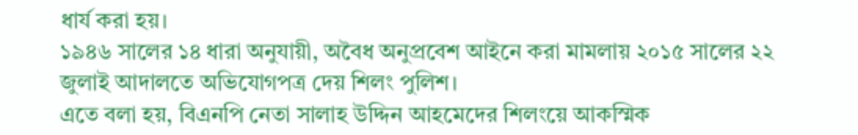ধার্য করা হয়।
১৯৪৬ সালের ১৪ ধারা অনুযায়ী, অবৈধ অনুপ্রবেশ আইনে করা মামলায় ২০১৫ সালের ২২ জুলাই আদালতে অভিযোগপত্র দেয় শিলং পুলিশ।
এতে বলা হয়, বিএনপি নেতা সালাহ উদ্দিন আহমেদের শিলংয়ে আকস্মিক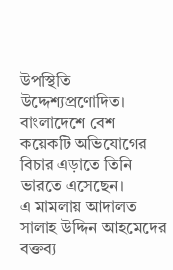উপস্থিতি উদ্দেশ্যপ্রণোদিত। বাংলাদেশে বেশ কয়েকটি অভিযোগের বিচার এড়াতে তিনি ভারতে এসেছেন।
এ মামলায় আদালত সালাহ উদ্দিন আহমেদের বক্তব্য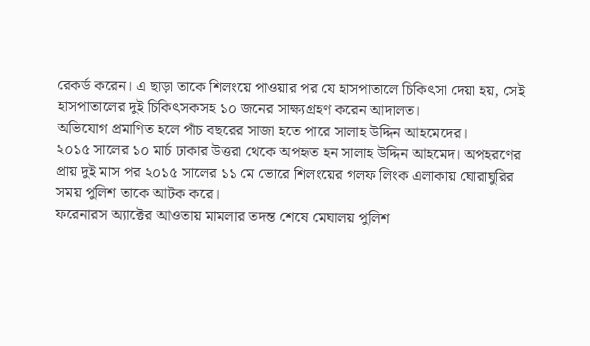রেকর্ড করেন। এ ছাড়া তাকে শিলংয়ে পাওয়ার পর যে হাসপাতালে চিকিৎসা দেয়া হয়, সেই হাসপাতালের দুই চিকিৎসকসহ ১০ জনের সাক্ষ্যগ্রহণ করেন আদালত।
অভিযোগ প্রমাণিত হলে পাঁচ বছরের সাজা হতে পারে সালাহ উদ্দিন আহমেদের।
২০১৫ সালের ১০ মার্চ ঢাকার উত্তরা থেকে অপহৃত হন সালাহ উদ্দিন আহমেদ। অপহরণের প্রায় দুই মাস পর ২০১৫ সালের ১১ মে ভোরে শিলংয়ের গলফ লিংক এলাকায় ঘোরাঘুরির সময় পুলিশ তাকে আটক করে।
ফরেনারস অ্যাক্টের আওতায় মামলার তদন্ত শেষে মেঘালয় পুলিশ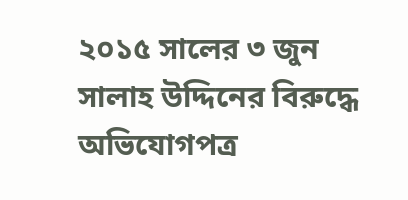২০১৫ সালের ৩ জুন সালাহ উদ্দিনের বিরুদ্ধে অভিযোগপত্র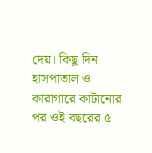দেয়। কিছু দিন হাসপাতাল ও কারাগারে কাটানোর পর ওই বছরের ৫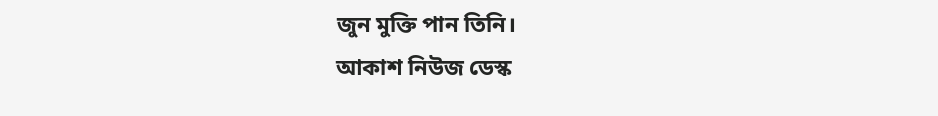জুন মুক্তি পান তিনি।
আকাশ নিউজ ডেস্ক